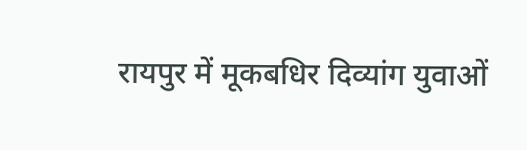रायपुर में मूकबधिर दिव्यांग युवाओं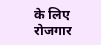के लिए रोजगार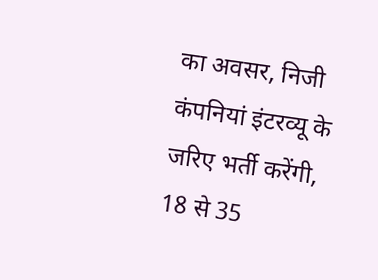का अवसर, निजी कंपनियां इंटरव्यू के जरिए भर्ती करेंगी, 18 से 35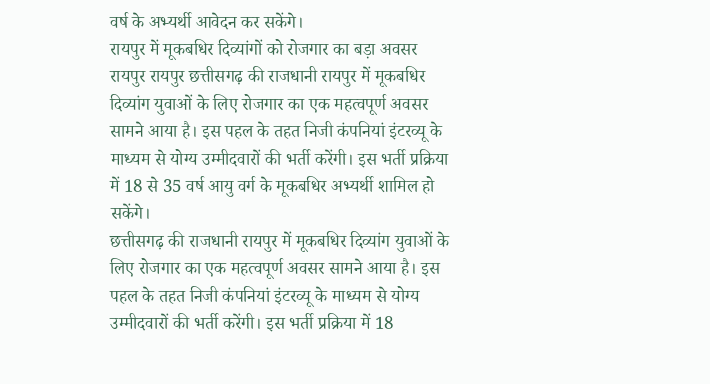वर्ष के अभ्यर्थी आवेदन कर सकेंगे।
रायपुर में मूकबधिर दिव्यांगों को रोजगार का बड़ा अवसर
रायपुर रायपुर छत्तीसगढ़ की राजधानी रायपुर में मूकबधिर दिव्यांग युवाओं के लिए रोजगार का एक महत्वपूर्ण अवसर सामने आया है। इस पहल के तहत निजी कंपनियां इंटरव्यू के माध्यम से योग्य उम्मीदवारों की भर्ती करेंगी। इस भर्ती प्रक्रिया में 18 से 35 वर्ष आयु वर्ग के मूकबधिर अभ्यर्थी शामिल हो सकेंगे।
छत्तीसगढ़ की राजधानी रायपुर में मूकबधिर दिव्यांग युवाओं के लिए रोजगार का एक महत्वपूर्ण अवसर सामने आया है। इस पहल के तहत निजी कंपनियां इंटरव्यू के माध्यम से योग्य उम्मीदवारों की भर्ती करेंगी। इस भर्ती प्रक्रिया में 18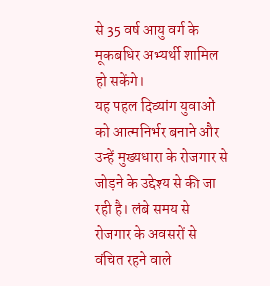से 35 वर्ष आयु वर्ग के मूकबधिर अभ्यर्थी शामिल हो सकेंगे।
यह पहल दिव्यांग युवाओं को आत्मनिर्भर बनाने और उन्हें मुख्यधारा के रोजगार से जोड़ने के उद्देश्य से की जा रही है। लंबे समय से रोजगार के अवसरों से वंचित रहने वाले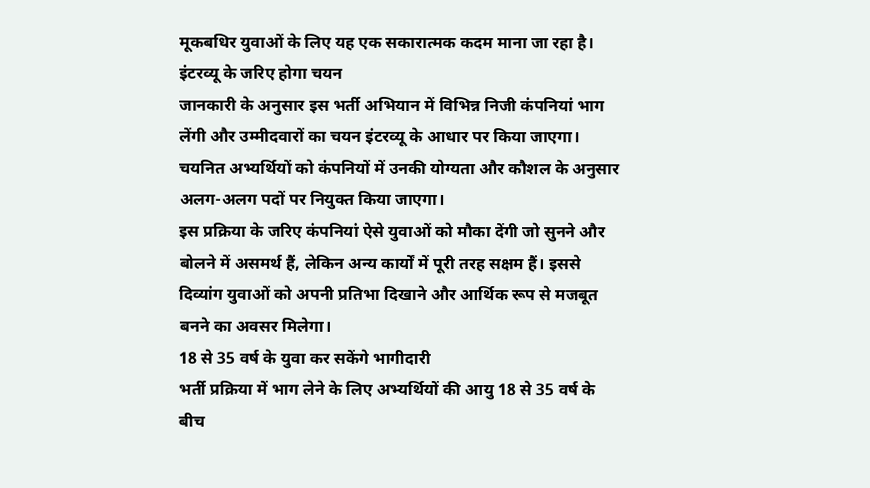मूकबधिर युवाओं के लिए यह एक सकारात्मक कदम माना जा रहा है।
इंटरव्यू के जरिए होगा चयन
जानकारी के अनुसार इस भर्ती अभियान में विभिन्न निजी कंपनियां भाग लेंगी और उम्मीदवारों का चयन इंटरव्यू के आधार पर किया जाएगा। चयनित अभ्यर्थियों को कंपनियों में उनकी योग्यता और कौशल के अनुसार अलग-अलग पदों पर नियुक्त किया जाएगा।
इस प्रक्रिया के जरिए कंपनियां ऐसे युवाओं को मौका देंगी जो सुनने और बोलने में असमर्थ हैं, लेकिन अन्य कार्यों में पूरी तरह सक्षम हैं। इससे दिव्यांग युवाओं को अपनी प्रतिभा दिखाने और आर्थिक रूप से मजबूत बनने का अवसर मिलेगा।
18 से 35 वर्ष के युवा कर सकेंगे भागीदारी
भर्ती प्रक्रिया में भाग लेने के लिए अभ्यर्थियों की आयु 18 से 35 वर्ष के बीच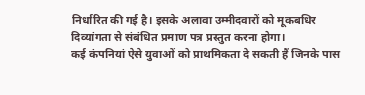निर्धारित की गई है। इसके अलावा उम्मीदवारों को मूकबधिर दिव्यांगता से संबंधित प्रमाण पत्र प्रस्तुत करना होगा।
कई कंपनियां ऐसे युवाओं को प्राथमिकता दे सकती हैं जिनके पास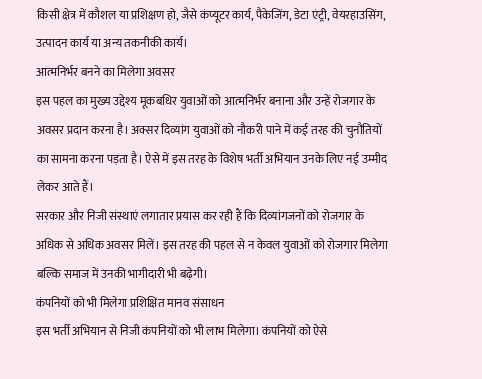किसी क्षेत्र में कौशल या प्रशिक्षण हो, जैसे कंप्यूटर कार्य, पैकेजिंग, डेटा एंट्री, वेयरहाउसिंग, उत्पादन कार्य या अन्य तकनीकी कार्य।
आत्मनिर्भर बनने का मिलेगा अवसर
इस पहल का मुख्य उद्देश्य मूकबधिर युवाओं को आत्मनिर्भर बनाना और उन्हें रोजगार के अवसर प्रदान करना है। अक्सर दिव्यांग युवाओं को नौकरी पाने में कई तरह की चुनौतियों का सामना करना पड़ता है। ऐसे में इस तरह के विशेष भर्ती अभियान उनके लिए नई उम्मीद लेकर आते हैं।
सरकार और निजी संस्थाएं लगातार प्रयास कर रही हैं कि दिव्यांगजनों को रोजगार के अधिक से अधिक अवसर मिलें। इस तरह की पहल से न केवल युवाओं को रोजगार मिलेगा बल्कि समाज में उनकी भागीदारी भी बढ़ेगी।
कंपनियों को भी मिलेगा प्रशिक्षित मानव संसाधन
इस भर्ती अभियान से निजी कंपनियों को भी लाभ मिलेगा। कंपनियों को ऐसे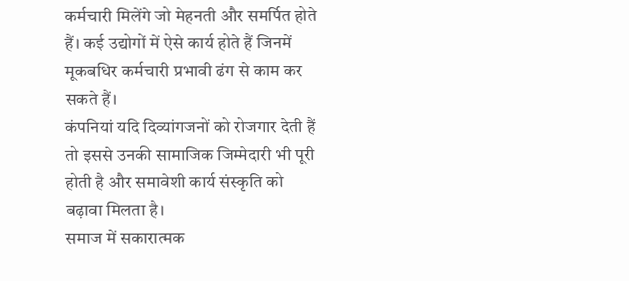कर्मचारी मिलेंगे जो मेहनती और समर्पित होते हैं। कई उद्योगों में ऐसे कार्य होते हैं जिनमें मूकबधिर कर्मचारी प्रभावी ढंग से काम कर सकते हैं।
कंपनियां यदि दिव्यांगजनों को रोजगार देती हैं तो इससे उनकी सामाजिक जिम्मेदारी भी पूरी होती है और समावेशी कार्य संस्कृति को बढ़ावा मिलता है।
समाज में सकारात्मक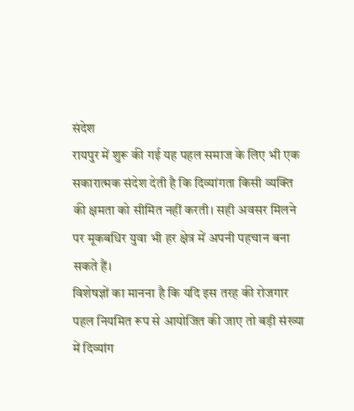संदेश
रायपुर में शुरू की गई यह पहल समाज के लिए भी एक सकारात्मक संदेश देती है कि दिव्यांगता किसी व्यक्ति की क्षमता को सीमित नहीं करती। सही अवसर मिलने पर मूकबधिर युवा भी हर क्षेत्र में अपनी पहचान बना सकते हैं।
विशेषज्ञों का मानना है कि यदि इस तरह की रोजगार पहल नियमित रूप से आयोजित की जाए तो बड़ी संख्या में दिव्यांग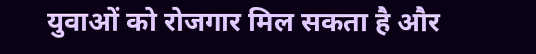युवाओं को रोजगार मिल सकता है और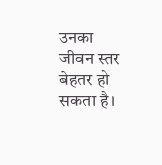उनका जीवन स्तर बेहतर हो सकता है।